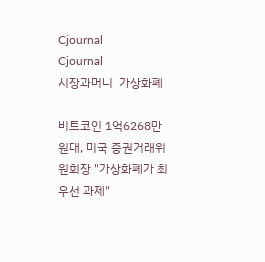Cjournal
Cjournal
시장과머니  가상화폐

비트코인 1억6268만 원대, 미국 증권거래위원회장 "가상화폐가 최우선 과제"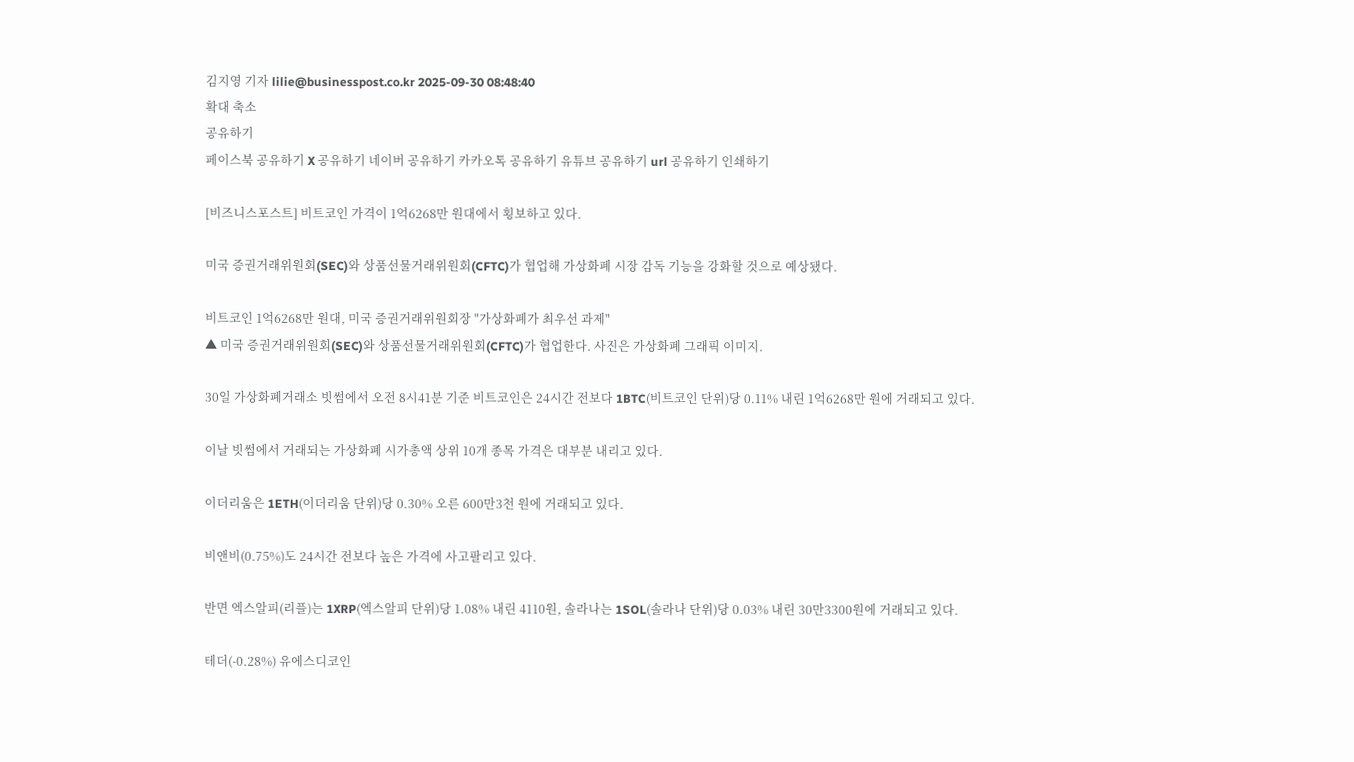김지영 기자 lilie@businesspost.co.kr 2025-09-30 08:48:40
확대 축소
공유하기
페이스북 공유하기 X 공유하기 네이버 공유하기 카카오톡 공유하기 유튜브 공유하기 url 공유하기 인쇄하기

[비즈니스포스트] 비트코인 가격이 1억6268만 원대에서 횡보하고 있다.

미국 증권거래위원회(SEC)와 상품선물거래위원회(CFTC)가 협업해 가상화폐 시장 감독 기능을 강화할 것으로 예상됐다.

비트코인 1억6268만 원대, 미국 증권거래위원회장 "가상화폐가 최우선 과제"
▲ 미국 증권거래위원회(SEC)와 상품선물거래위원회(CFTC)가 협업한다. 사진은 가상화폐 그래픽 이미지.

30일 가상화폐거래소 빗썸에서 오전 8시41분 기준 비트코인은 24시간 전보다 1BTC(비트코인 단위)당 0.11% 내린 1억6268만 원에 거래되고 있다.

이날 빗썸에서 거래되는 가상화폐 시가총액 상위 10개 종목 가격은 대부분 내리고 있다.

이더리움은 1ETH(이더리움 단위)당 0.30% 오른 600만3천 원에 거래되고 있다.

비앤비(0.75%)도 24시간 전보다 높은 가격에 사고팔리고 있다.

반면 엑스알피(리플)는 1XRP(엑스알피 단위)당 1.08% 내린 4110원, 솔라나는 1SOL(솔라나 단위)당 0.03% 내린 30만3300원에 거래되고 있다.

테더(-0.28%) 유에스디코인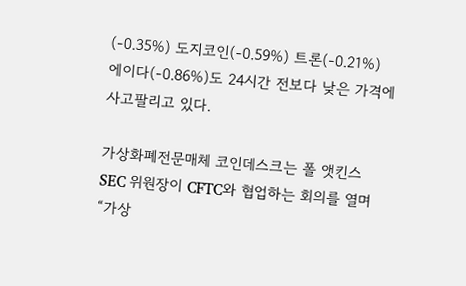(-0.35%) 도지코인(-0.59%) 트론(-0.21%) 에이다(-0.86%)도 24시간 전보다 낮은 가격에 사고팔리고 있다.

가상화폐전문매체 코인데스크는 폴 앳킨스 SEC 위원장이 CFTC와 협업하는 회의를 열며 “가상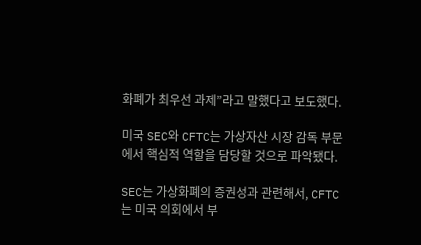화폐가 최우선 과제”라고 말했다고 보도했다.

미국 SEC와 CFTC는 가상자산 시장 감독 부문에서 핵심적 역할을 담당할 것으로 파악됐다.

SEC는 가상화폐의 증권성과 관련해서, CFTC는 미국 의회에서 부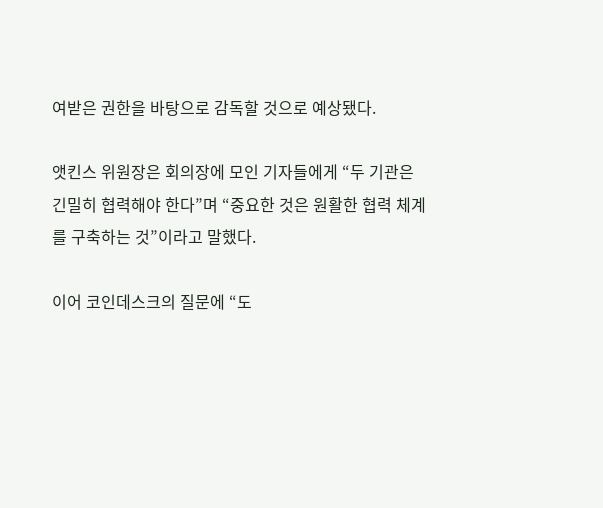여받은 권한을 바탕으로 감독할 것으로 예상됐다.

앳킨스 위원장은 회의장에 모인 기자들에게 “두 기관은 긴밀히 협력해야 한다”며 “중요한 것은 원활한 협력 체계를 구축하는 것”이라고 말했다.

이어 코인데스크의 질문에 “도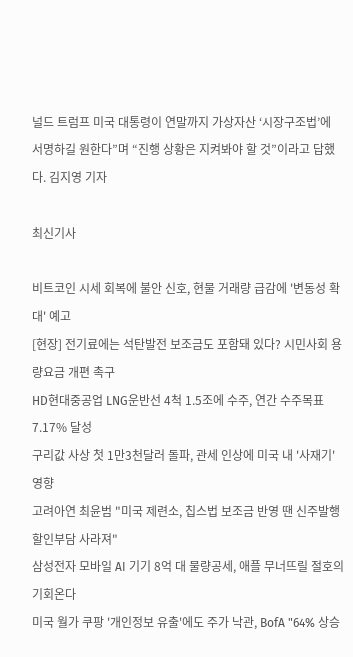널드 트럼프 미국 대통령이 연말까지 가상자산 ‘시장구조법’에 서명하길 원한다”며 “진행 상황은 지켜봐야 할 것”이라고 답했다. 김지영 기자

최신기사

비트코인 시세 회복에 불안 신호, 현물 거래량 급감에 '변동성 확대' 예고
[현장] 전기료에는 석탄발전 보조금도 포함돼 있다? 시민사회 용량요금 개편 촉구
HD현대중공업 LNG운반선 4척 1.5조에 수주, 연간 수주목표 7.17% 달성
구리값 사상 첫 1만3천달러 돌파, 관세 인상에 미국 내 '사재기' 영향
고려아연 최윤범 "미국 제련소, 칩스법 보조금 반영 땐 신주발행 할인부담 사라져"
삼성전자 모바일 AI 기기 8억 대 물량공세, 애플 무너뜨릴 절호의 기회온다
미국 월가 쿠팡 '개인정보 유출'에도 주가 낙관, BofA "64% 상승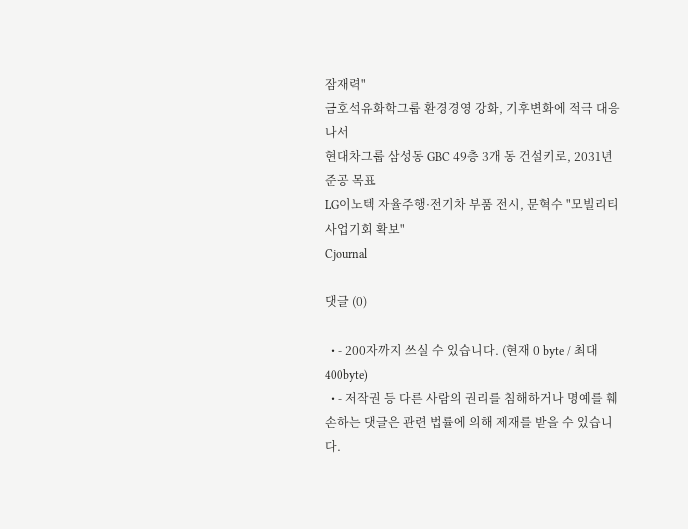잠재력"
금호석유화학그룹 환경경영 강화, 기후변화에 적극 대응 나서
현대차그룹 삼성동 GBC 49층 3개 동 건설키로, 2031년 준공 목표
LG이노텍 자율주행·전기차 부품 전시, 문혁수 "모빌리티 사업기회 확보"
Cjournal

댓글 (0)

  • - 200자까지 쓰실 수 있습니다. (현재 0 byte / 최대 400byte)
  • - 저작권 등 다른 사람의 권리를 침해하거나 명예를 훼손하는 댓글은 관련 법률에 의해 제재를 받을 수 있습니다.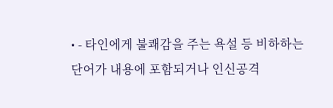• - 타인에게 불쾌감을 주는 욕설 등 비하하는 단어가 내용에 포함되거나 인신공격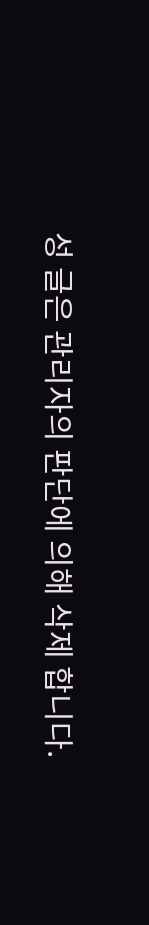성 글은 관리자의 판단에 의해 삭제 합니다.